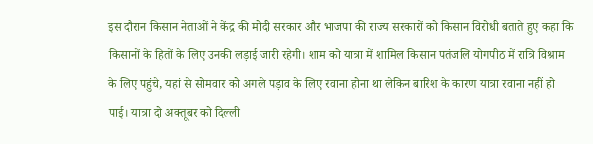इस दौरान किसान नेताओं ने केंद्र की मोदी सरकार और भाजपा की राज्य सरकारों को किसान विरोधी बताते हुए कहा कि किसानों के हितों के लिए उनकी लड़ाई जारी रहेगी। शाम को यात्रा में शामिल किसान पतंजलि योगपीठ में रात्रि विश्राम के लिए पहुंचे, यहां से सोमवार को अगले पड़ाव के लिए रवाना होना था लेकिन बारिश के कारण यात्रा रवाना नहीं हो पाई। यात्रा दो अक्तूबर को दिल्ली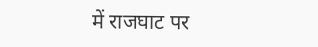में राजघाट पर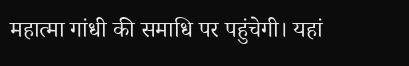महात्मा गांधी की समाधि पर पहुंचेगी। यहां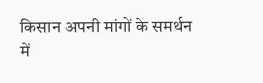किसान अपनी मांगों के समर्थन में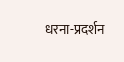धरना-प्रदर्शन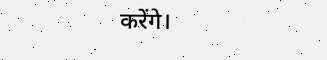करेंगे।